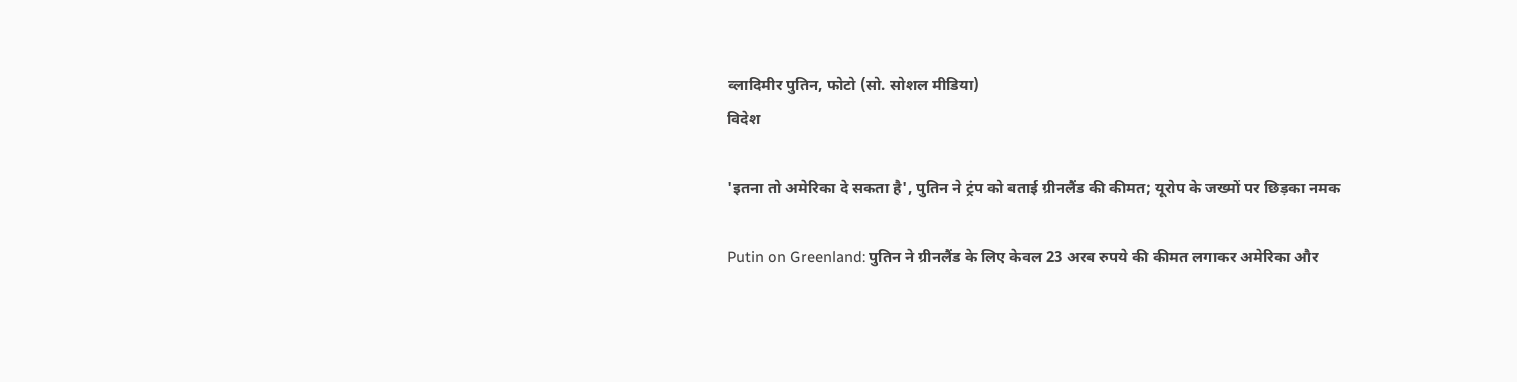व्लादिमीर पुतिन, फोटो (सो. सोशल मीडिया)
विदेश

'इतना तो अमेरिका दे सकता है', पुतिन ने ट्रंप को बताई ग्रीनलैंड की कीमत; यूरोप के जख्मों पर छिड़का नमक

Putin on Greenland: पुतिन ने ग्रीनलैंड के लिए केवल 23 अरब रुपये की कीमत लगाकर अमेरिका और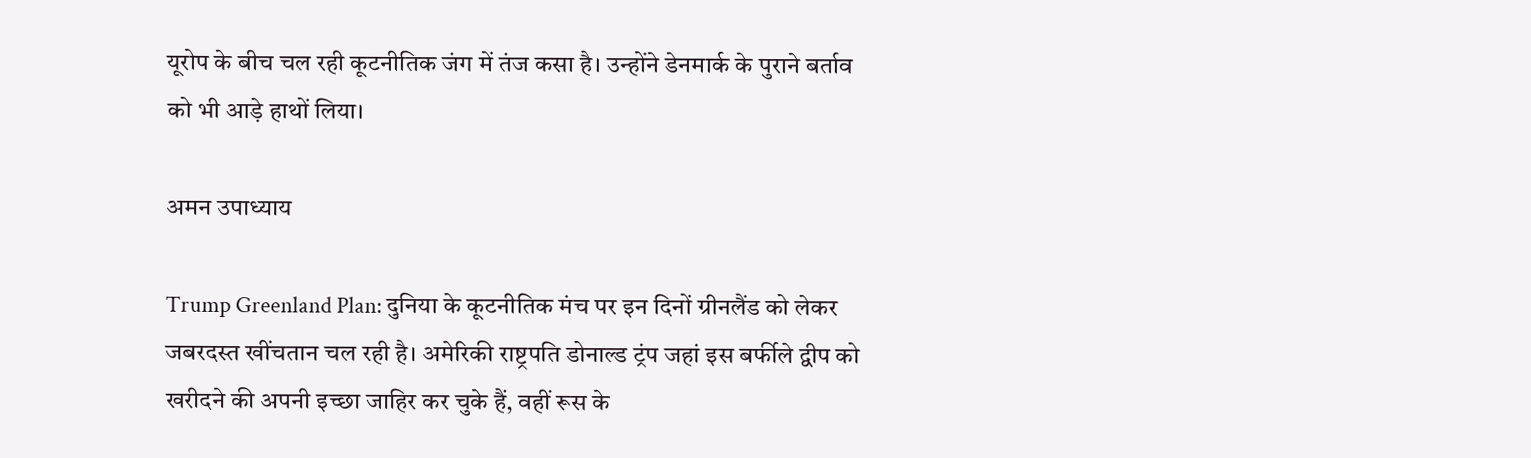यूरोप के बीच चल रही कूटनीतिक जंग में तंज कसा है। उन्होंने डेनमार्क के पुराने बर्ताव को भी आड़े हाथों लिया।

अमन उपाध्याय

Trump Greenland Plan: दुनिया के कूटनीतिक मंच पर इन दिनों ग्रीनलैंड को लेकर जबरदस्त खींचतान चल रही है। अमेरिकी राष्ट्रपति डोनाल्ड ट्रंप जहां इस बर्फीले द्वीप को खरीदने की अपनी इच्छा जाहिर कर चुके हैं, वहीं रूस के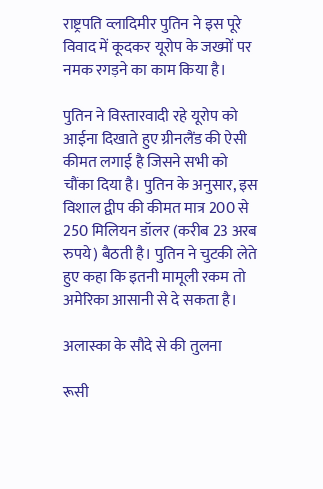राष्ट्रपति व्लादिमीर पुतिन ने इस पूरे विवाद में कूदकर यूरोप के जख्मों पर नमक रगड़ने का काम किया है।

पुतिन ने विस्तारवादी रहे यूरोप को आईना दिखाते हुए ग्रीनलैंड की ऐसी कीमत लगाई है जिसने सभी को चौंका दिया है। पुतिन के अनुसार, इस विशाल द्वीप की कीमत मात्र 200 से 250 मिलियन डॉलर (करीब 23 अरब रुपये) बैठती है। पुतिन ने चुटकी लेते हुए कहा कि इतनी मामूली रकम तो अमेरिका आसानी से दे सकता है।

अलास्का के सौदे से की तुलना

रूसी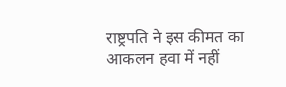राष्ट्रपति ने इस कीमत का आकलन हवा में नहीं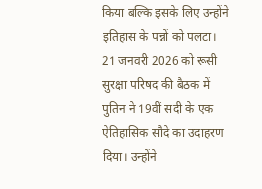किया बल्कि इसके लिए उन्होंने इतिहास के पन्नों को पलटा। 21 जनवरी 2026 को रूसी सुरक्षा परिषद की बैठक में पुतिन ने 19वीं सदी के एक ऐतिहासिक सौदे का उदाहरण दिया। उन्होंने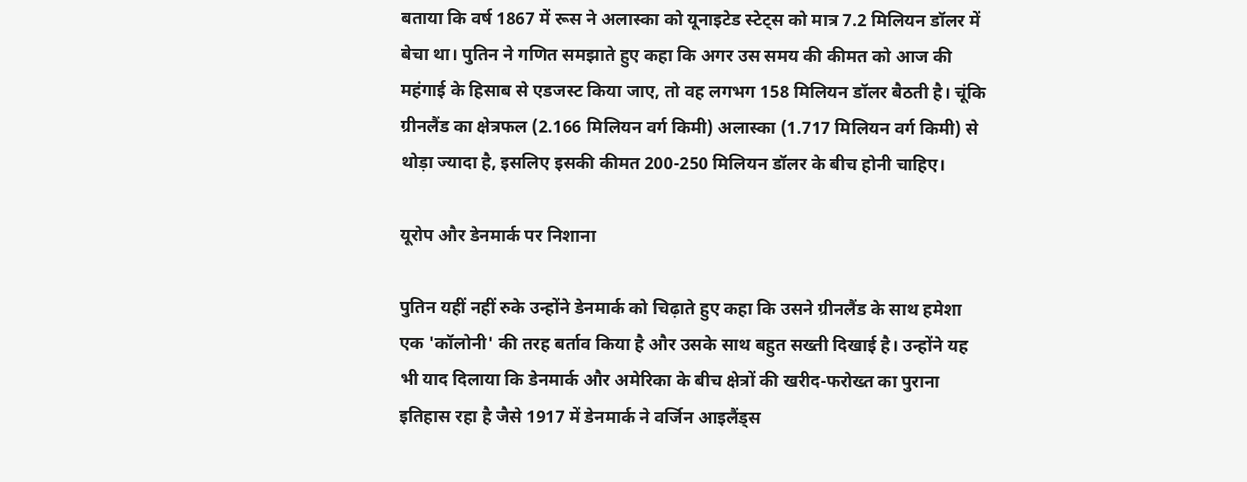बताया कि वर्ष 1867 में रूस ने अलास्का को यूनाइटेड स्टेट्स को मात्र 7.2 मिलियन डॉलर में बेचा था। पुतिन ने गणित समझाते हुए कहा कि अगर उस समय की कीमत को आज की महंगाई के हिसाब से एडजस्ट किया जाए, तो वह लगभग 158 मिलियन डॉलर बैठती है। चूंकि ग्रीनलैंड का क्षेत्रफल (2.166 मिलियन वर्ग किमी) अलास्का (1.717 मिलियन वर्ग किमी) से थोड़ा ज्यादा है, इसलिए इसकी कीमत 200-250 मिलियन डॉलर के बीच होनी चाहिए।

यूरोप और डेनमार्क पर निशाना

पुतिन यहीं नहीं रुके उन्होंने डेनमार्क को चिढ़ाते हुए कहा कि उसने ग्रीनलैंड के साथ हमेशा एक 'कॉलोनी' की तरह बर्ताव किया है और उसके साथ बहुत सख्ती दिखाई है। उन्होंने यह भी याद दिलाया कि डेनमार्क और अमेरिका के बीच क्षेत्रों की खरीद-फरोख्त का पुराना इतिहास रहा है जैसे 1917 में डेनमार्क ने वर्जिन आइलैंड्स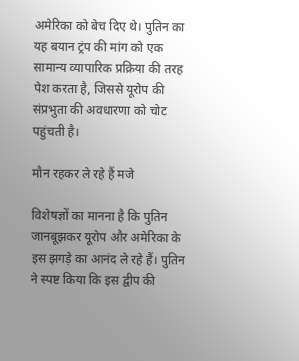अमेरिका को बेच दिए थे। पुतिन का यह बयान ट्रंप की मांग को एक सामान्य व्यापारिक प्रक्रिया की तरह पेश करता है, जिससे यूरोप की संप्रभुता की अवधारणा को चोट पहुंचती है।

मौन रहकर ले रहे हैं मजे

विशेषज्ञों का मानना है कि पुतिन जानबूझकर यूरोप और अमेरिका के इस झगड़े का आनंद ले रहे हैं। पुतिन ने स्पष्ट किया कि इस द्वीप की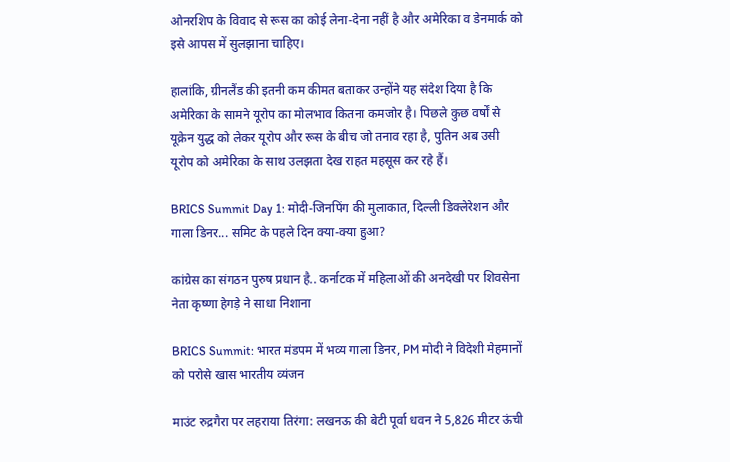ओनरशिप के विवाद से रूस का कोई लेना-देना नहीं है और अमेरिका व डेनमार्क को इसे आपस में सुलझाना चाहिए।

हालांकि, ग्रीनलैंड की इतनी कम कीमत बताकर उन्होंने यह संदेश दिया है कि अमेरिका के सामने यूरोप का मोलभाव कितना कमजोर है। पिछले कुछ वर्षों से यूक्रेन युद्ध को लेकर यूरोप और रूस के बीच जो तनाव रहा है, पुतिन अब उसी यूरोप को अमेरिका के साथ उलझता देख राहत महसूस कर रहे हैं।

BRICS Summit Day 1: मोदी-जिनपिंग की मुलाकात, दिल्ली डिक्लेरेशन और गाला डिनर... समिट के पहले दिन क्या-क्या हुआ?

कांग्रेस का संगठन पुरुष प्रधान है.. कर्नाटक में महिलाओं की अनदेखी पर शिवसेना नेता कृष्णा हेगड़े ने साधा निशाना

BRICS Summit: भारत मंडपम में भव्य गाला डिनर, PM मोदी ने विदेशी मेहमानों को परोसे खास भारतीय व्यंजन

माउंट रुद्रगैरा पर लहराया तिरंगा: लखनऊ की बेटी पूर्वा धवन ने 5,826 मीटर ऊंची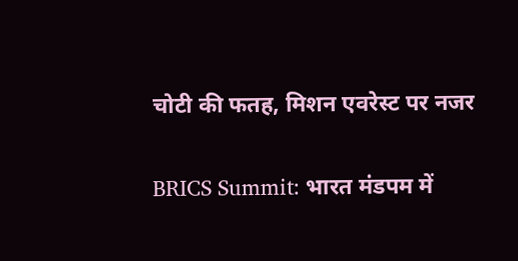चोटी की फतह, मिशन एवरेस्ट पर नजर

BRICS Summit: भारत मंडपम में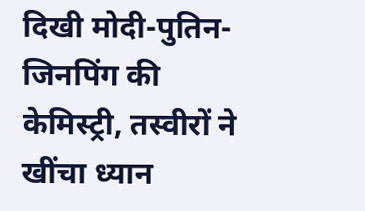दिखी मोदी-पुतिन-जिनपिंग की केमिस्ट्री, तस्वीरों ने खींचा ध्यान